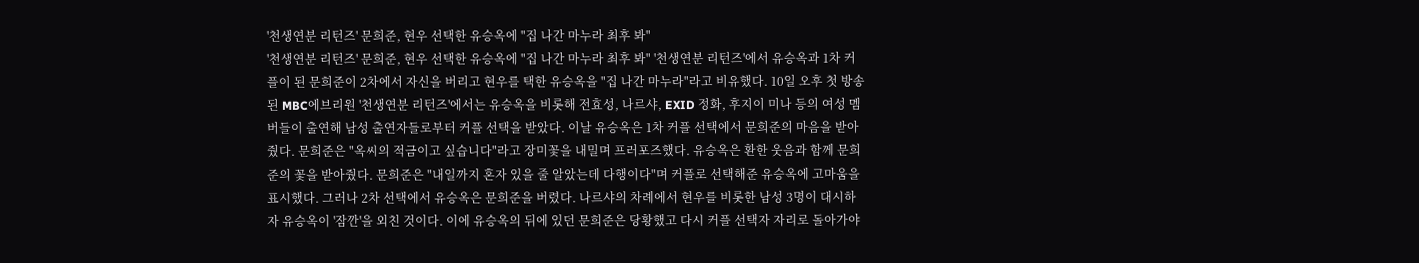'천생연분 리턴즈' 문희준, 현우 선택한 유승옥에 "집 나간 마누라 최후 봐"
'천생연분 리턴즈' 문희준, 현우 선택한 유승옥에 "집 나간 마누라 최후 봐" '천생연분 리턴즈'에서 유승옥과 1차 커플이 된 문희준이 2차에서 자신을 버리고 현우를 택한 유승옥을 "집 나간 마누라"라고 비유했다. 10일 오후 첫 방송된 MBC에브리원 '천생연분 리턴즈'에서는 유승옥을 비롯해 전효성, 나르샤, EXID 정화, 후지이 미나 등의 여성 멤버들이 출연해 남성 출연자들로부터 커플 선택을 받았다. 이날 유승옥은 1차 커플 선택에서 문희준의 마음을 받아줬다. 문희준은 "옥씨의 적금이고 싶습니다"라고 장미꽃을 내밀며 프러포즈했다. 유승옥은 환한 웃음과 함께 문희준의 꽃을 받아줬다. 문희준은 "내일까지 혼자 있을 줄 알았는데 다행이다"며 커플로 선택해준 유승옥에 고마움을 표시했다. 그러나 2차 선택에서 유승옥은 문희준을 버렸다. 나르샤의 차례에서 현우를 비롯한 남성 3명이 대시하자 유승옥이 '잠깐'을 외친 것이다. 이에 유승옥의 뒤에 있던 문희준은 당황했고 다시 커플 선택자 자리로 돌아가야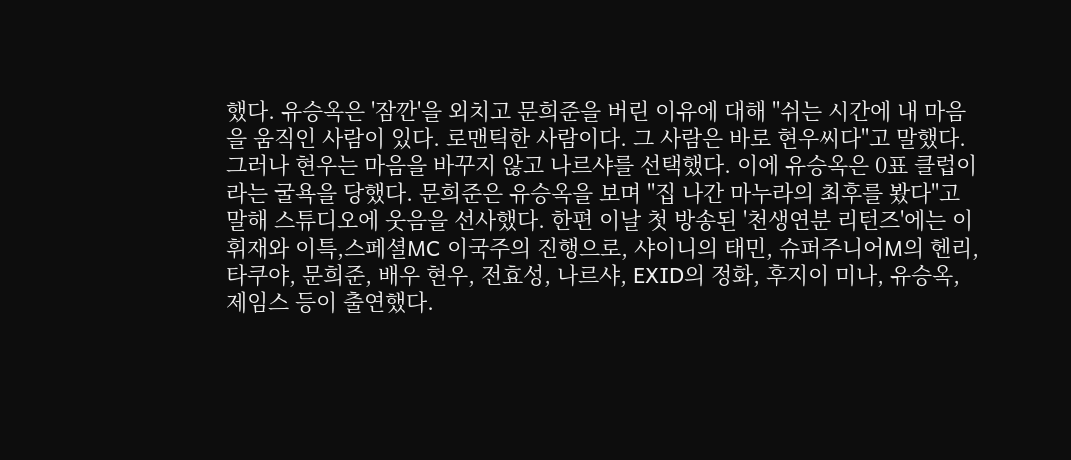했다. 유승옥은 '잠깐'을 외치고 문희준을 버린 이유에 대해 "쉬는 시간에 내 마음을 움직인 사람이 있다. 로맨틱한 사람이다. 그 사람은 바로 현우씨다"고 말했다. 그러나 현우는 마음을 바꾸지 않고 나르샤를 선택했다. 이에 유승옥은 0표 클럽이라는 굴욕을 당했다. 문희준은 유승옥을 보며 "집 나간 마누라의 최후를 봤다"고 말해 스튜디오에 웃음을 선사했다. 한편 이날 첫 방송된 '천생연분 리턴즈'에는 이휘재와 이특,스페셜MC 이국주의 진행으로, 샤이니의 태민, 슈퍼주니어M의 헨리, 타쿠야, 문희준, 배우 현우, 전효성, 나르샤, EXID의 정화, 후지이 미나, 유승옥, 제임스 등이 출연했다.